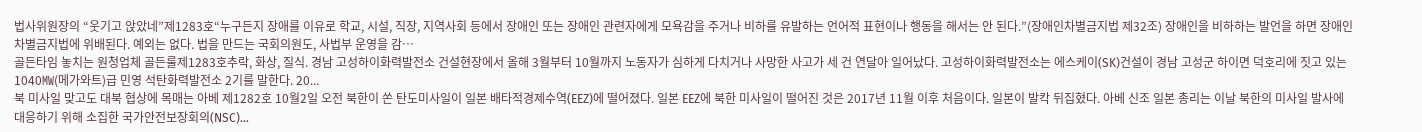법사위원장의 “웃기고 앉았네”제1283호“누구든지 장애를 이유로 학교, 시설, 직장, 지역사회 등에서 장애인 또는 장애인 관련자에게 모욕감을 주거나 비하를 유발하는 언어적 표현이나 행동을 해서는 안 된다.”(장애인차별금지법 제32조) 장애인을 비하하는 발언을 하면 장애인차별금지법에 위배된다. 예외는 없다. 법을 만드는 국회의원도, 사법부 운영을 감…
골든타임 놓치는 원청업체 골든룰제1283호추락, 화상, 질식. 경남 고성하이화력발전소 건설현장에서 올해 3월부터 10월까지 노동자가 심하게 다치거나 사망한 사고가 세 건 연달아 일어났다. 고성하이화력발전소는 에스케이(SK)건설이 경남 고성군 하이면 덕호리에 짓고 있는 1040㎿(메가와트)급 민영 석탄화력발전소 2기를 말한다. 20...
북 미사일 맞고도 대북 협상에 목매는 아베 제1282호 10월2일 오전 북한이 쏜 탄도미사일이 일본 배타적경제수역(EEZ)에 떨어졌다. 일본 EEZ에 북한 미사일이 떨어진 것은 2017년 11월 이후 처음이다. 일본이 발칵 뒤집혔다. 아베 신조 일본 총리는 이날 북한의 미사일 발사에 대응하기 위해 소집한 국가안전보장회의(NSC)...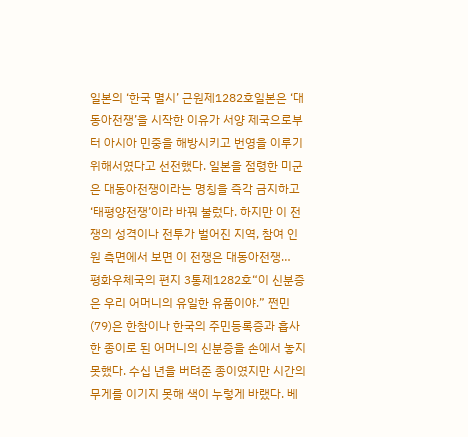일본의 ‘한국 멸시’ 근원제1282호일본은 ‘대동아전쟁’을 시작한 이유가 서양 제국으로부터 아시아 민중을 해방시키고 번영을 이루기 위해서였다고 선전했다. 일본을 점령한 미군은 대동아전쟁이라는 명칭을 즉각 금지하고 ‘태평양전쟁’이라 바꿔 불렀다. 하지만 이 전쟁의 성격이나 전투가 벌어진 지역, 참여 인원 측면에서 보면 이 전쟁은 대동아전쟁…
평화우체국의 편지 3통제1282호“이 신분증은 우리 어머니의 유일한 유품이야.” 쩐민(79)은 한참이나 한국의 주민등록증과 흡사한 종이로 된 어머니의 신분증을 손에서 놓지 못했다. 수십 년을 버텨준 종이였지만 시간의 무게를 이기지 못해 색이 누렇게 바랬다. 베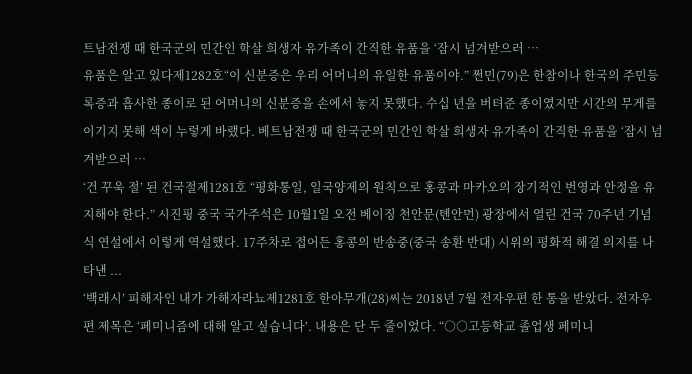트남전쟁 때 한국군의 민간인 학살 희생자 유가족이 간직한 유품을 ‘잠시 넘겨받으러 …
유품은 알고 있다제1282호“이 신분증은 우리 어머니의 유일한 유품이야.” 쩐민(79)은 한참이나 한국의 주민등록증과 흡사한 종이로 된 어머니의 신분증을 손에서 놓지 못했다. 수십 년을 버텨준 종이였지만 시간의 무게를 이기지 못해 색이 누렇게 바랬다. 베트남전쟁 때 한국군의 민간인 학살 희생자 유가족이 간직한 유품을 ‘잠시 넘겨받으러 …
‘건 꾸욱 절’ 된 건국절제1281호 “평화통일, 일국양제의 원칙으로 홍콩과 마카오의 장기적인 번영과 안정을 유지해야 한다.” 시진핑 중국 국가주석은 10월1일 오전 베이징 천안문(톈안먼) 광장에서 열린 건국 70주년 기념식 연설에서 이렇게 역설했다. 17주차로 접어든 홍콩의 반송중(중국 송환 반대) 시위의 평화적 해결 의지를 나타낸 ...
‘백래시’ 피해자인 내가 가해자라뇨제1281호 한아무개(28)씨는 2018년 7월 전자우편 한 통을 받았다. 전자우편 제목은 ‘페미니즘에 대해 알고 싶습니다’. 내용은 단 두 줄이었다. “○○고등학교 졸업생 페미니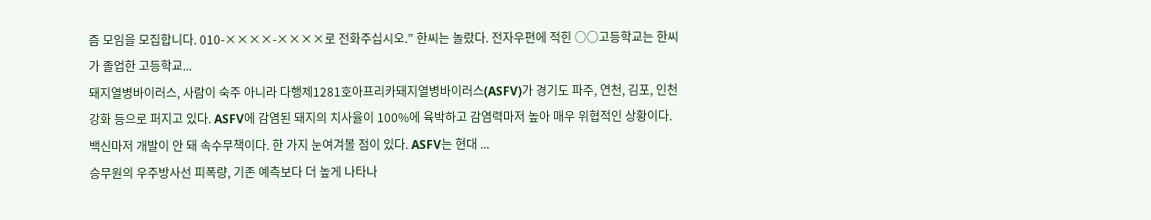즘 모임을 모집합니다. 010-××××-××××로 전화주십시오.” 한씨는 놀랐다. 전자우편에 적힌 ○○고등학교는 한씨가 졸업한 고등학교...
돼지열병바이러스, 사람이 숙주 아니라 다행제1281호아프리카돼지열병바이러스(ASFV)가 경기도 파주, 연천, 김포, 인천 강화 등으로 퍼지고 있다. ASFV에 감염된 돼지의 치사율이 100%에 육박하고 감염력마저 높아 매우 위협적인 상황이다. 백신마저 개발이 안 돼 속수무책이다. 한 가지 눈여겨볼 점이 있다. ASFV는 현대 ...
승무원의 우주방사선 피폭량, 기존 예측보다 더 높게 나타나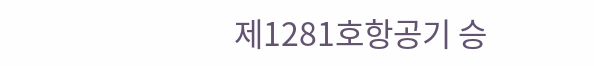제1281호항공기 승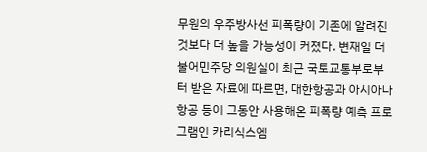무원의 우주방사선 피폭량이 기존에 알려진 것보다 더 높을 가능성이 커졌다. 변재일 더불어민주당 의원실이 최근 국토교통부로부터 받은 자료에 따르면, 대한항공과 아시아나항공 등이 그동안 사용해온 피폭량 예측 프로그램인 카리식스엠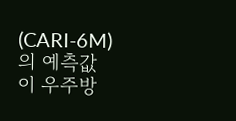(CARI-6M)의 예측값이 우주방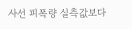사선 피폭량 실측값보다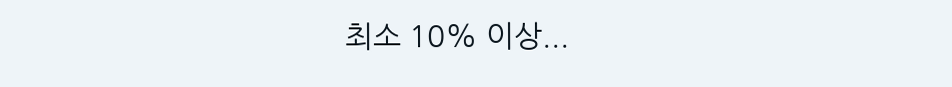최소 10% 이상...